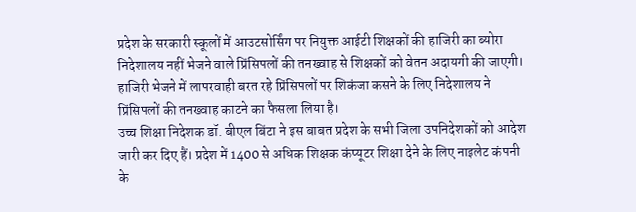प्रदेश के सरकारी स्कूलों में आउटसोर्सिंग पर नियुक्त आईटी शिक्षकों की हाजिरी का ब्योरा निदेशालय नहीं भेजने वाले प्रिंसिपलों की तनख्वाह से शिक्षकों को वेतन अदायगी की जाएगी। हाजिरी भेजने में लापरवाही बरत रहे प्रिंसिपलों पर शिकंजा कसने के लिए निदेशालय ने प्रिंसिपलों की तनख्वाह काटने का फैसला लिया है।
उच्च शिक्षा निदेशक डॉ. बीएल बिंटा ने इस बाबत प्रदेश के सभी जिला उपनिदेशकों को आदेश जारी कर दिए हैं। प्रदेश में 1400 से अधिक शिक्षक कंप्यूटर शिक्षा देने के लिए नाइलेट कंपनी के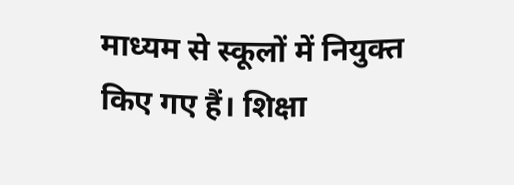माध्यम से स्कूलों में नियुक्त किए गए हैं। शिक्षा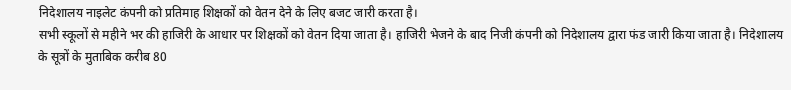निदेशालय नाइलेट कंपनी को प्रतिमाह शिक्षकों को वेतन देने के लिए बजट जारी करता है।
सभी स्कूलों से महीने भर की हाजिरी के आधार पर शिक्षकों को वेतन दिया जाता है। हाजिरी भेजने के बाद निजी कंपनी को निदेशालय द्वारा फंड जारी किया जाता है। निदेशालय के सूत्रों के मुताबिक करीब 80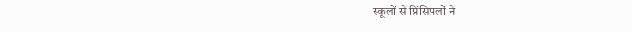स्कूलों से प्रिंसिपलों ने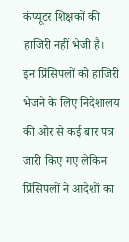कंप्यूटर शिक्षकों की हाजिरी नहीं भेजी है।
इन प्रिंसिपलों को हाजिरी भेजने के लिए निदेशालय की ओर से कई बार पत्र जारी किए गए लेकिन प्रिंसिपलों ने आदेशों का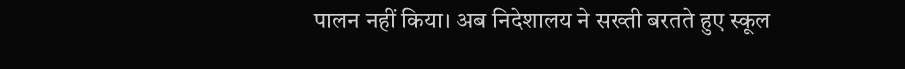पालन नहीं किया। अब निदेशालय ने सख्ती बरतते हुए स्कूल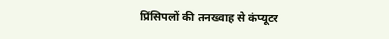प्रिंसिपलों की तनख्वाह से कंप्यूटर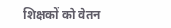शिक्षकों को वेतन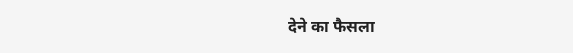देने का फैसला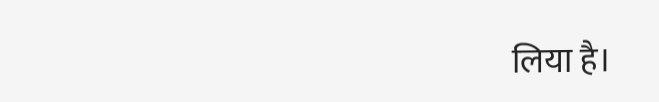लिया है।